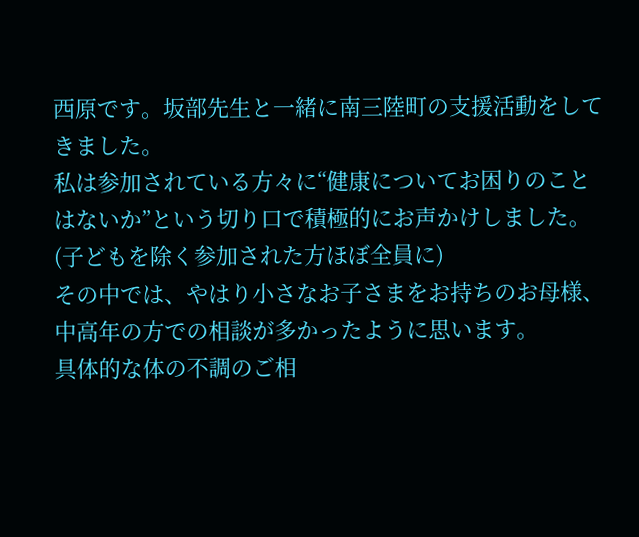西原です。坂部先生と一緒に南三陸町の支援活動をしてきました。
私は参加されている方々に“健康についてお困りのことはないか”という切り口で積極的にお声かけしました。(子どもを除く参加された方ほぼ全員に)
その中では、やはり小さなお子さまをお持ちのお母様、中高年の方での相談が多かったように思います。
具体的な体の不調のご相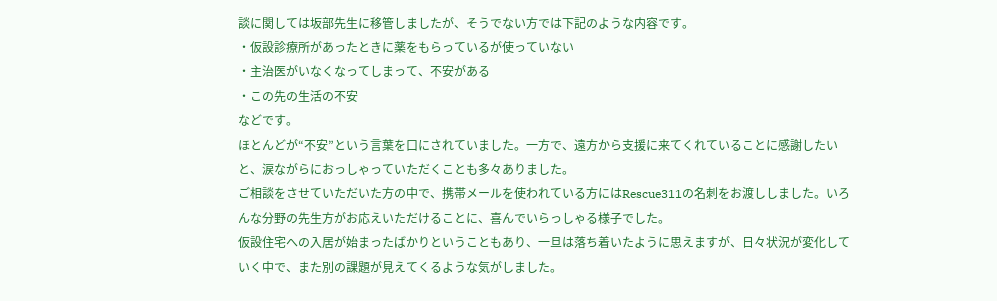談に関しては坂部先生に移管しましたが、そうでない方では下記のような内容です。
・仮設診療所があったときに薬をもらっているが使っていない
・主治医がいなくなってしまって、不安がある
・この先の生活の不安
などです。
ほとんどが“不安”という言葉を口にされていました。一方で、遠方から支援に来てくれていることに感謝したいと、涙ながらにおっしゃっていただくことも多々ありました。
ご相談をさせていただいた方の中で、携帯メールを使われている方にはRescue311の名刺をお渡ししました。いろんな分野の先生方がお応えいただけることに、喜んでいらっしゃる様子でした。
仮設住宅への入居が始まったばかりということもあり、一旦は落ち着いたように思えますが、日々状況が変化していく中で、また別の課題が見えてくるような気がしました。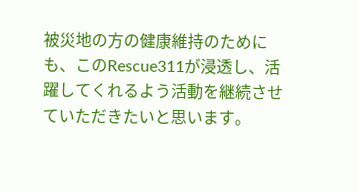被災地の方の健康維持のためにも、このRescue311が浸透し、活躍してくれるよう活動を継続させていただきたいと思います。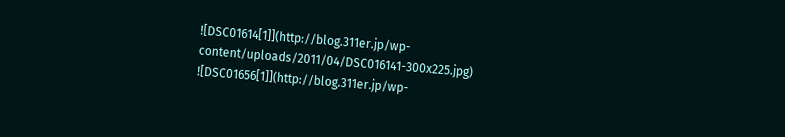![DSC01614[1]](http://blog.311er.jp/wp-content/uploads/2011/04/DSC016141-300x225.jpg)
![DSC01656[1]](http://blog.311er.jp/wp-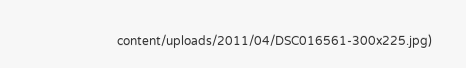content/uploads/2011/04/DSC016561-300x225.jpg)